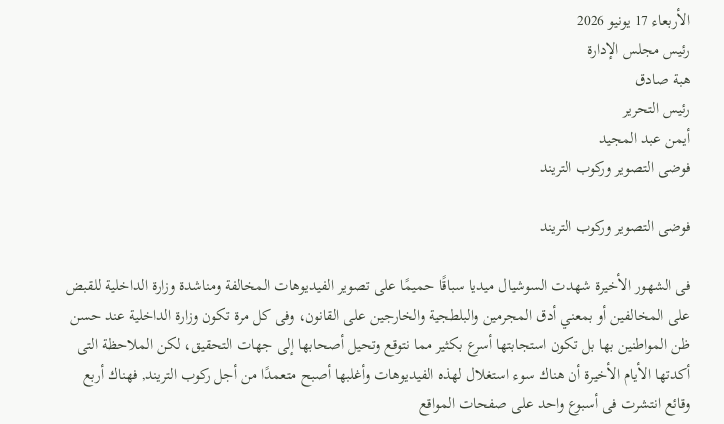الأربعاء 17 يونيو 2026
رئيس مجلس الإدارة
هبة صادق
رئيس التحرير
أيمن عبد المجيد
فوضى التصوير وركوب التريند

فوضى التصوير وركوب التريند

فى الشهور الأخيرة شهدت السوشيال ميديا سباقًا حميمًا على تصوير الفيديوهات المخالفة ومناشدة وزارة الداخلية للقبض على المخالفين أو بمعني أدق المجرمين والبلطجية والخارجين على القانون، وفى كل مرة تكون وزارة الداخلية عند حسن ظن المواطنين بها بل تكون استجابتها أسرع بكثير مما نتوقع وتحيل أصحابها إلى جهات التحقيق، لكن الملاحظة التى أكدتها الأيام الأخيرة أن هناك سوء استغلال لهذه الفيديوهات وأغلبها أصبح متعمدًا من أجل ركوب التريند, فهناك أربع وقائع انتشرت فى أسبوع واحد على صفحات المواقع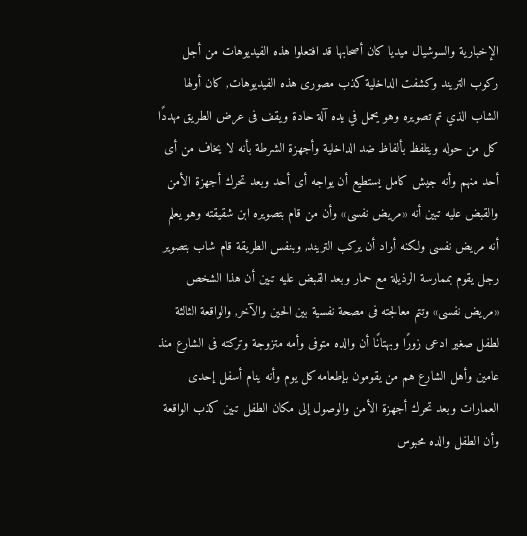الإخبارية والسوشيال ميديا كان أصحابها قد افتعلوا هذه الفيديوهات من أجل ركوب التريند وكشفت الداخلية كذب مصورى هذه الفيديوهات, كان أولها الشاب الذي تم تصويره وهو يحمل في يده آلة حادة ويقف فى عرض الطريق مهددًا كل من حوله ويتلفظ بألفاظ ضد الداخلية وأجهزة الشرطة بأنه لا يخاف من أى أحد منهم وأنه جيش كامل يستطيع أن يواجه أى أحد وبعد تحرك أجهزة الأمن والقبض عليه تبين أنه «مريض نفسى» وأن من قام بتصويره ابن شقيقته وهو يعلم أنه مريض نفسى ولكنه أراد أن يركب التريند, وبنفس الطريقة قام شاب بتصوير رجل يقوم بممارسة الرذيلة مع حمار وبعد القبض عليه تبين أن هذا الشخص «مريض نفسى» وتتم معالجته فى مصحة نفسية بين الحين والآخر, والواقعة الثالثة لطفل صغير ادعى زورًا وبهتانًا أن والده متوفى وأمه متزوجة وتركته فى الشارع منذ عامين وأهل الشارع هم من يقومون بإطعامه كل يوم وأنه ينام أسفل إحدى العمارات وبعد تحرك أجهزة الأمن والوصول إلى مكان الطفل تبين كذب الواقعة وأن الطفل والده محبوس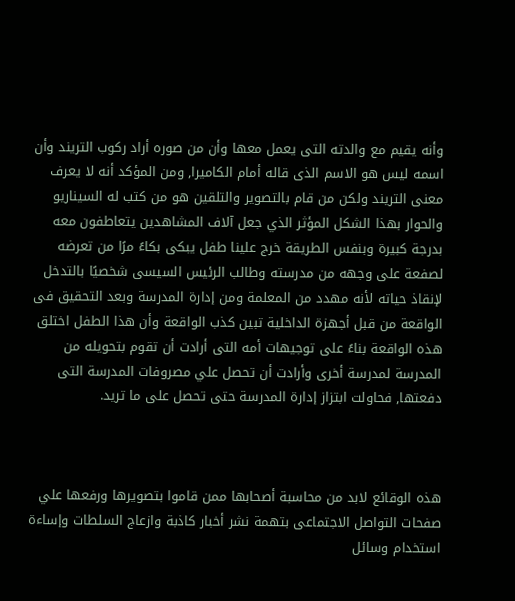وأنه يقيم مع والدته التى يعمل معها وأن من صوره أراد ركوب التريند وأن اسمه ليس هو الاسم الذى قاله أمام الكاميرا, ومن المؤكد أنه لا يعرف معنى التريند ولكن من قام بالتصوير والتلقين هو من كتب له السيناريو والحوار بهذا الشكل المؤثر الذي جعل آلاف المشاهدين يتعاطفون معه بدرجة كبيرة وبنفس الطريقة خرج علينا طفل يبكى بكاءً مرًا من تعرضه لصفعة على وجهه من مدرسته وطالب الرئيس السيسى شخصيًا بالتدخل لإنقاذ حياته لأنه مهدد من المعلمة ومن إدارة المدرسة وبعد التحقيق فى الواقعة من قبل أجهزة الداخلية تبين كذب الواقعة وأن هذا الطفل اختلق هذه الواقعة بناءً على توجيهات أمه التى أرادت أن تقوم بتحويله من المدرسة لمدرسة أخرى وأرادت أن تحصل علي مصروفات المدرسة التى دفعتها, فحاولت ابتزاز إدارة المدرسة حتى تحصل على ما تريد.



هذه الوقائع لابد من محاسبة أصحابها ممن قاموا بتصويرها ورفعها علي صفحات التواصل الاجتماعى بتهمة نشر أخبار كاذبة وازعاج السلطات وإساءة استخدام وسائل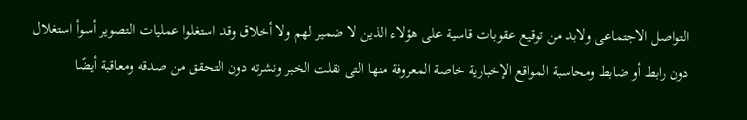التواصل الاجتماعى ولابد من توقيع عقوبات قاسية على هؤلاء الذين لا ضمير لهم ولا أخلاق وقد استغلوا عمليات التصوير أسوأ استغلال دون رابط أو ضابط ومحاسبة المواقع الإخبارية خاصة المعروفة منها التى نقلت الخبر ونشرته دون التحقق من صدقه ومعاقبة أيضًا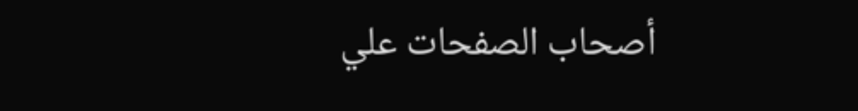أصحاب الصفحات علي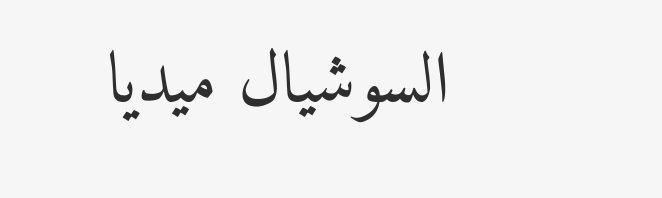السوشيال ميديا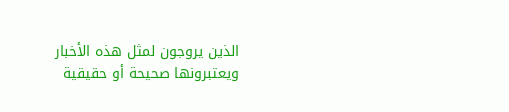الذين يروجون لمثل هذه الأخبار ويعتبرونها صحيحة أو حقيقية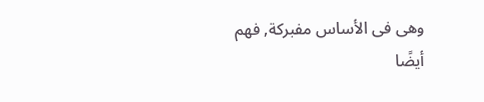وهى فى الأساس مفبركة, فهم أيضًا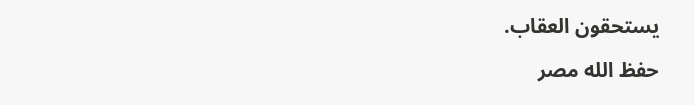يستحقون العقاب.

حفظ الله مصر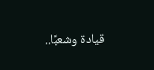قيادة وشعبًا..